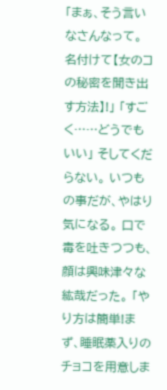「まぁ、そう言いなさんなって。 名付けて【女のコの秘密を聞き出す方法】!」 「すごく……どうでもいい」 そしてくだらない。 いつもの事だが、やはり気になる。 口で毒を吐きつつも、顔は興味津々な紘哉だった。 「やり方は簡単!まず、睡眠薬入りのチョコを用意しま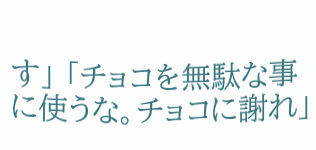す」 「チョコを無駄な事に使うな。チョコに謝れ」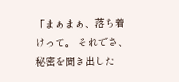「まぁまぁ、落ち着けって。 それでさ、秘密を聞き出した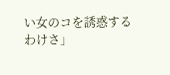い女のコを誘惑するわけさ」